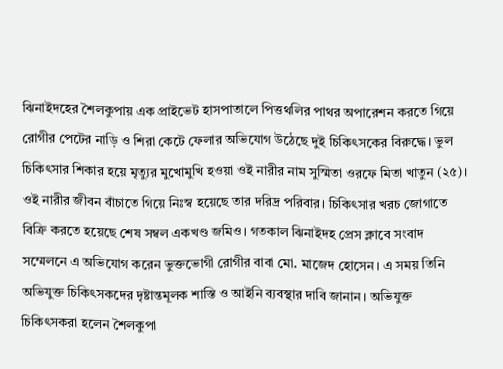ঝিনাইদহের শৈলকুপায় এক প্রাইভেট হাসপাতালে পিত্তথলির পাথর অপারেশন করতে গিয়ে রোগীর পেটের নাড়ি ও শিরা কেটে ফেলার অভিযোগ উঠেছে দুই চিকিৎসকের বিরুদ্ধে। ভুল চিকিৎসার শিকার হয়ে মৃত্যুর মুখোমুখি হওয়া ওই নারীর নাম সুস্মিতা ওরফে মিতা খাতুন (২৫)। ওই নারীর জীবন বাঁচাতে গিয়ে নিঃস্ব হয়েছে তার দরিদ্র পরিবার। চিকিৎসার খরচ জোগাতে বিক্রি করতে হয়েছে শেষ সম্বল একখণ্ড জমিও। গতকাল ঝিনাইদহ প্রেস ক্লাবে সংবাদ সম্মেলনে এ অভিযোগ করেন ভুক্তভোগী রোগীর বাবা মো. মাজেদ হোসেন। এ সময় তিনি অভিযুক্ত চিকিৎসকদের দৃষ্টান্তমূলক শাস্তি ও আইনি ব্যবস্থার দাবি জানান। অভিযুক্ত চিকিৎসকরা হলেন শৈলকুপা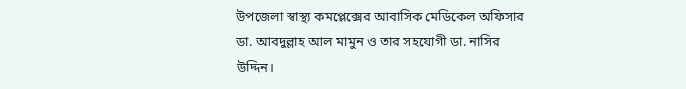উপজেলা স্বাস্থ্য কমপ্লেক্সের আবাসিক মেডিকেল অফিসার ডা. আবদুল্লাহ আল মামুন ও তার সহযোগী ডা. নাসির উদ্দিন।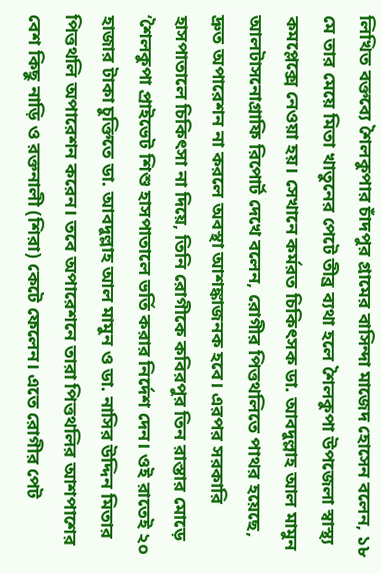লিখিত বক্তব্যে শৈলকুপার চাঁদপুর গ্রামের বাসিন্দা মাজেদ হোসেন বলেন, ১৮ মে তার মেয়ে মিতা খাতুনের পেটে তীব্র ব্যথা হলে শৈলকুপা উপজেলা স্বাস্থ্য কমপ্লেক্সে নেওয়া হয়। সেখানে কর্মরত চিকিৎসক ডা. আবদুল্লাহ আল মামুন আলটাসনোগ্রাফি রিপোর্ট দেখে বলেন, রোগীর পিত্তথলিতে পাথর হয়েছে, দ্রুত অপারেশন না করলে অবস্থা আশঙ্কাজনক হবে। এরপর সরকারি হাসপাতালে চিকিৎসা না দিয়ে, তিনি রোগীকে কবিরপুর তিন রাস্তার মোড়ে ‘শৈলকুপা প্রাইভেট শিশু হাসপাতালে ভর্তি করার নির্দেশ দেন। ওই রাতেই ২০ হাজার টাকা চুক্তিতে ডা. আবদুল্লাহ আল মামুন ও ডা. নাসির উদ্দিন মিতার পিত্তথলি অপারেশন করেন। তবে অপারেশনে তারা পিত্তথলির আশপাশের বেশ কিছু নাড়ি ও রক্তনালী (শিরা) কেটে ফেলেন। এতে রোগীর পেট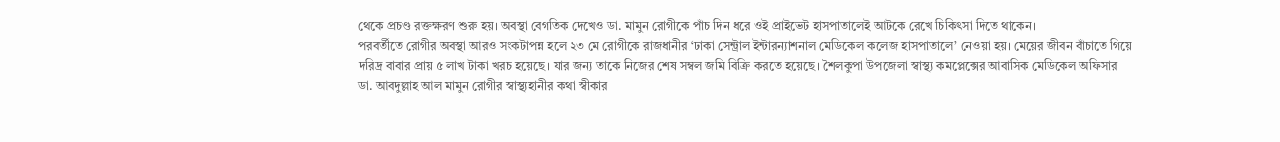থেকে প্রচণ্ড রক্তক্ষরণ শুরু হয়। অবস্থা বেগতিক দেখেও ডা. মামুন রোগীকে পাঁচ দিন ধরে ওই প্রাইভেট হাসপাতালেই আটকে রেখে চিকিৎসা দিতে থাকেন।
পরবর্তীতে রোগীর অবস্থা আরও সংকটাপন্ন হলে ২৩ মে রোগীকে রাজধানীর ‘ঢাকা সেন্ট্রাল ইন্টারন্যাশনাল মেডিকেল কলেজ হাসপাতালে’ নেওয়া হয়। মেয়ের জীবন বাঁচাতে গিয়ে দরিদ্র বাবার প্রায় ৫ লাখ টাকা খরচ হয়েছে। যার জন্য তাকে নিজের শেষ সম্বল জমি বিক্রি করতে হয়েছে। শৈলকুপা উপজেলা স্বাস্থ্য কমপ্লেক্সের আবাসিক মেডিকেল অফিসার ডা. আবদুল্লাহ আল মামুন রোগীর স্বাস্থ্যহানীর কথা স্বীকার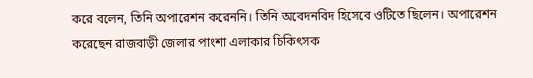করে বলেন, তিনি অপারেশন করেননি। তিনি অবেদনবিদ হিসেবে ওটিতে ছিলেন। অপারেশন করেছেন রাজবাড়ী জেলার পাংশা এলাকার চিকিৎসক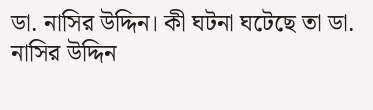ডা. নাসির উদ্দিন। কী ঘটনা ঘটেছে তা ডা. নাসির উদ্দিন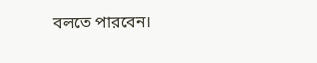বলতে পারবেন।